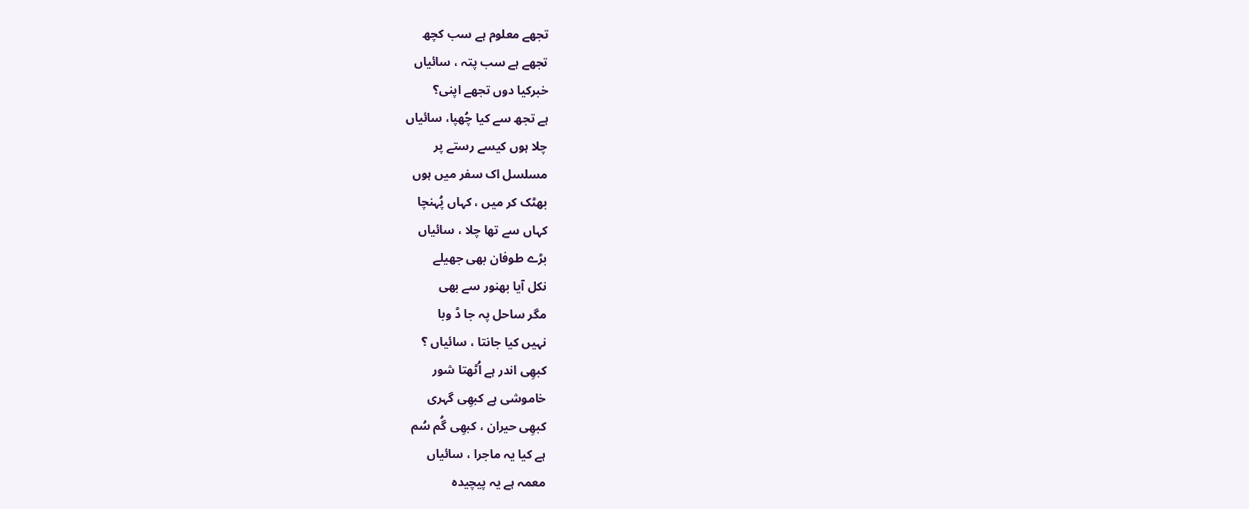تجھے معلوم ہے سب کچھ
تجھے ہے سب پتہ ، سائیاں
خبرکیا دوں تجھے اپنی؟
ہے تجھ سے کیا چُھپا، سائیاں
چلا ہوں کیسے رستے پر
مسلسل اک سفر میں ہوں
بھٹک کر میں ، کہاں پُہنچا
کہاں سے تھا چلا ، سائیاں
بڑے طوفان بھی جھیلے
نکل آیا بھنور سے بھی
مگر ساحل پہ جا ڈ وبا
نہیں کیا جانتا ، سائیاں ؟
کبھِی اندر ہے اُٹھتا شور
خاموشی ہے کبھِی گہری
کبھِی حیران ، کبھِی گُم سُم
ہے کیا یہ ماجرا ، سائیاں
معمہ ہے یہ پیچیدہ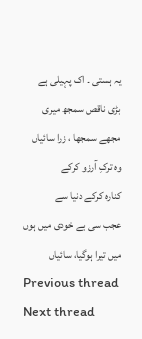یہ ہستی ۔ اک پہیلی ہے
بڑی ناقص سمجھ میری
مجھے سمجھا ، زرا سائیاں
وہ ترکِ آرزو کرکے
کنارہ کرکے دنیا سے
عجب سی بے خودی میں ہوں
میں تیرا ہوگیا، سائیاں
Previous thread
Next thread